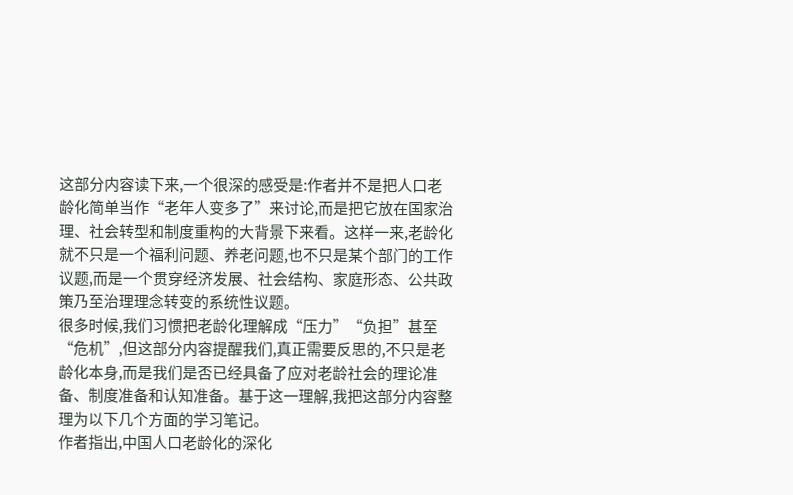这部分内容读下来,一个很深的感受是:作者并不是把人口老龄化简单当作“老年人变多了”来讨论,而是把它放在国家治理、社会转型和制度重构的大背景下来看。这样一来,老龄化就不只是一个福利问题、养老问题,也不只是某个部门的工作议题,而是一个贯穿经济发展、社会结构、家庭形态、公共政策乃至治理理念转变的系统性议题。
很多时候,我们习惯把老龄化理解成“压力”“负担”甚至“危机”,但这部分内容提醒我们,真正需要反思的,不只是老龄化本身,而是我们是否已经具备了应对老龄社会的理论准备、制度准备和认知准备。基于这一理解,我把这部分内容整理为以下几个方面的学习笔记。
作者指出,中国人口老龄化的深化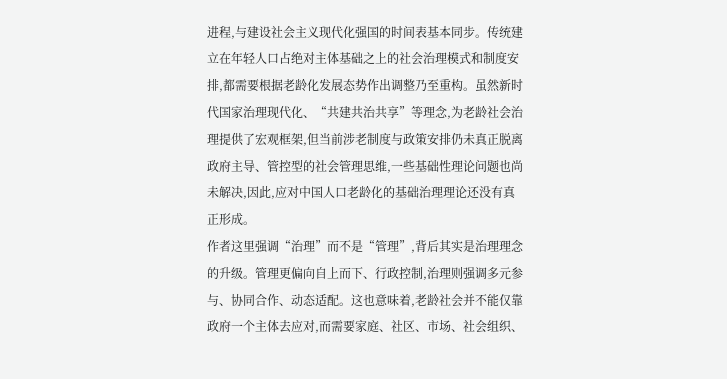进程,与建设社会主义现代化强国的时间表基本同步。传统建立在年轻人口占绝对主体基础之上的社会治理模式和制度安排,都需要根据老龄化发展态势作出调整乃至重构。虽然新时代国家治理现代化、“共建共治共享”等理念,为老龄社会治理提供了宏观框架,但当前涉老制度与政策安排仍未真正脱离政府主导、管控型的社会管理思维,一些基础性理论问题也尚未解决,因此,应对中国人口老龄化的基础治理理论还没有真正形成。
作者这里强调“治理”而不是“管理”,背后其实是治理理念的升级。管理更偏向自上而下、行政控制,治理则强调多元参与、协同合作、动态适配。这也意味着,老龄社会并不能仅靠政府一个主体去应对,而需要家庭、社区、市场、社会组织、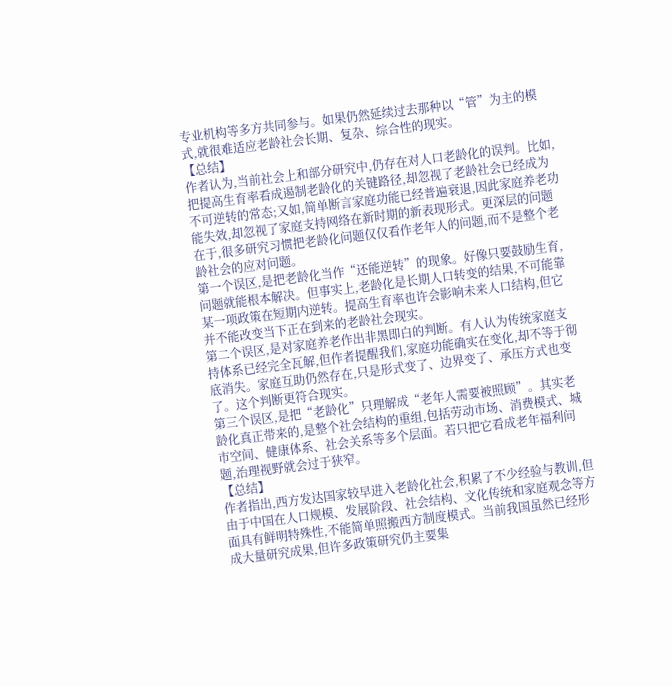专业机构等多方共同参与。如果仍然延续过去那种以“管”为主的模式,就很难适应老龄社会长期、复杂、综合性的现实。
【总结】
作者认为,当前社会上和部分研究中,仍存在对人口老龄化的误判。比如,把提高生育率看成遏制老龄化的关键路径,却忽视了老龄社会已经成为不可逆转的常态;又如,简单断言家庭功能已经普遍衰退,因此家庭养老功能失效,却忽视了家庭支持网络在新时期的新表现形式。更深层的问题在于,很多研究习惯把老龄化问题仅仅看作老年人的问题,而不是整个老龄社会的应对问题。
第一个误区,是把老龄化当作“还能逆转”的现象。好像只要鼓励生育,问题就能根本解决。但事实上,老龄化是长期人口转变的结果,不可能靠某一项政策在短期内逆转。提高生育率也许会影响未来人口结构,但它并不能改变当下正在到来的老龄社会现实。
第二个误区,是对家庭养老作出非黑即白的判断。有人认为传统家庭支持体系已经完全瓦解,但作者提醒我们,家庭功能确实在变化,却不等于彻底消失。家庭互助仍然存在,只是形式变了、边界变了、承压方式也变了。这个判断更符合现实。
第三个误区,是把“老龄化”只理解成“老年人需要被照顾”。其实老龄化真正带来的,是整个社会结构的重组,包括劳动市场、消费模式、城市空间、健康体系、社会关系等多个层面。若只把它看成老年福利问题,治理视野就会过于狭窄。
【总结】
作者指出,西方发达国家较早进入老龄化社会,积累了不少经验与教训,但由于中国在人口规模、发展阶段、社会结构、文化传统和家庭观念等方面具有鲜明特殊性,不能简单照搬西方制度模式。当前我国虽然已经形成大量研究成果,但许多政策研究仍主要集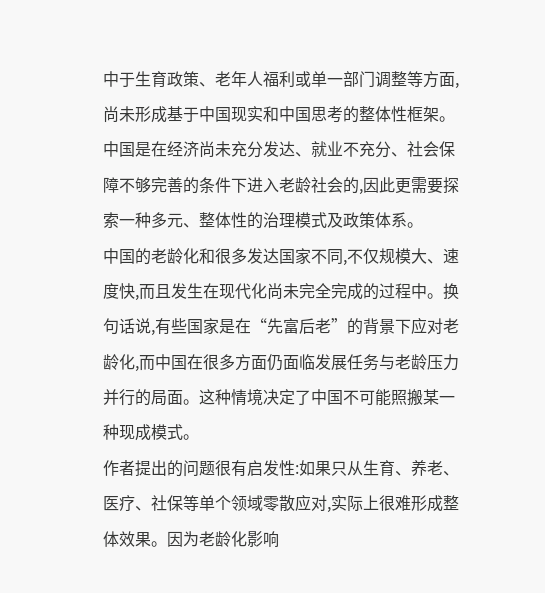中于生育政策、老年人福利或单一部门调整等方面,尚未形成基于中国现实和中国思考的整体性框架。中国是在经济尚未充分发达、就业不充分、社会保障不够完善的条件下进入老龄社会的,因此更需要探索一种多元、整体性的治理模式及政策体系。
中国的老龄化和很多发达国家不同,不仅规模大、速度快,而且发生在现代化尚未完全完成的过程中。换句话说,有些国家是在“先富后老”的背景下应对老龄化,而中国在很多方面仍面临发展任务与老龄压力并行的局面。这种情境决定了中国不可能照搬某一种现成模式。
作者提出的问题很有启发性:如果只从生育、养老、医疗、社保等单个领域零散应对,实际上很难形成整体效果。因为老龄化影响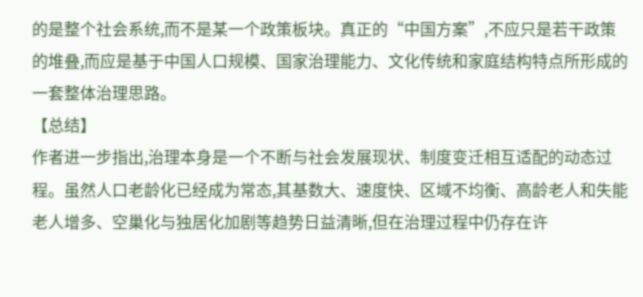的是整个社会系统,而不是某一个政策板块。真正的“中国方案”,不应只是若干政策的堆叠,而应是基于中国人口规模、国家治理能力、文化传统和家庭结构特点所形成的一套整体治理思路。
【总结】
作者进一步指出,治理本身是一个不断与社会发展现状、制度变迁相互适配的动态过程。虽然人口老龄化已经成为常态,其基数大、速度快、区域不均衡、高龄老人和失能老人增多、空巢化与独居化加剧等趋势日益清晰,但在治理过程中仍存在许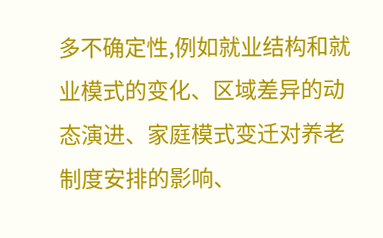多不确定性,例如就业结构和就业模式的变化、区域差异的动态演进、家庭模式变迁对养老制度安排的影响、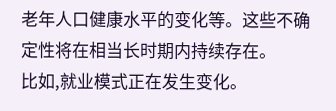老年人口健康水平的变化等。这些不确定性将在相当长时期内持续存在。
比如,就业模式正在发生变化。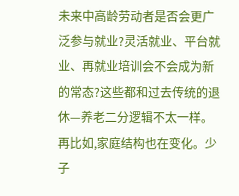未来中高龄劳动者是否会更广泛参与就业?灵活就业、平台就业、再就业培训会不会成为新的常态?这些都和过去传统的退休—养老二分逻辑不太一样。
再比如,家庭结构也在变化。少子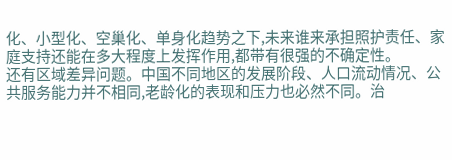化、小型化、空巢化、单身化趋势之下,未来谁来承担照护责任、家庭支持还能在多大程度上发挥作用,都带有很强的不确定性。
还有区域差异问题。中国不同地区的发展阶段、人口流动情况、公共服务能力并不相同,老龄化的表现和压力也必然不同。治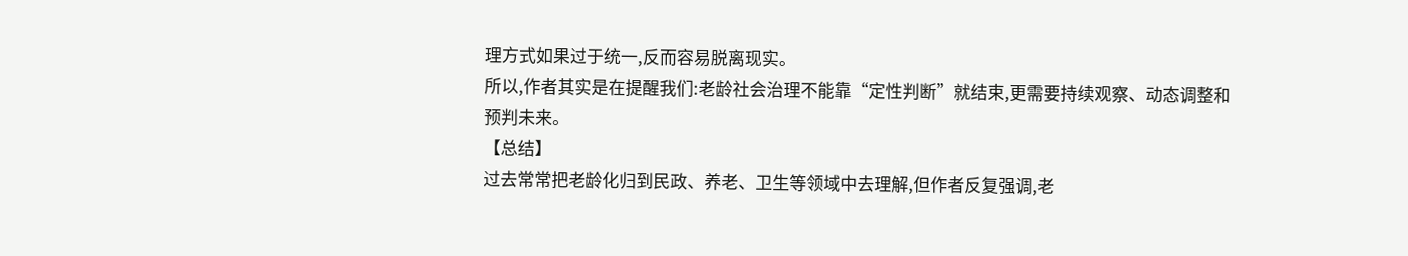理方式如果过于统一,反而容易脱离现实。
所以,作者其实是在提醒我们:老龄社会治理不能靠“定性判断”就结束,更需要持续观察、动态调整和预判未来。
【总结】
过去常常把老龄化归到民政、养老、卫生等领域中去理解,但作者反复强调,老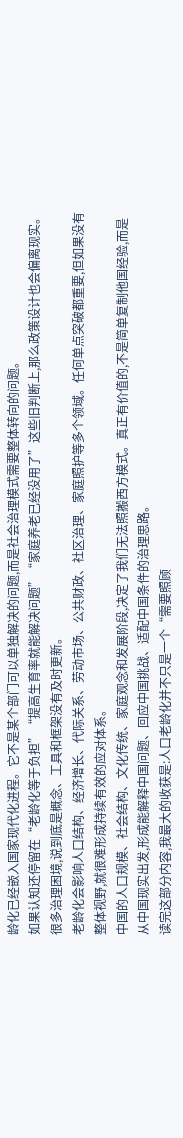龄化已经嵌入国家现代化进程。它不是某个部门可以单独解决的问题,而是社会治理模式需要整体转向的问题。
如果认知还停留在“老龄化等于负担”“提高生育率就能解决问题”“家庭养老已经没用了”这些旧判断上,那么政策设计也会偏离现实。很多治理困境,说到底是概念、工具和框架没有及时更新。
老龄化会影响人口结构、经济增长、代际关系、劳动市场、公共财政、社区治理、家庭照护等多个领域。任何单点突破都重要,但如果没有整体视野,就很难形成持续有效的应对体系。
中国的人口规模、社会结构、文化传统、家庭观念和发展阶段,决定了我们无法照搬西方模式。真正有价值的,不是简单复制他国经验,而是从中国现实出发,形成能解释中国问题、回应中国挑战、适配中国条件的治理思路。
读完这部分内容,我最大的收获是:人口老龄化并不只是一个“需要照顾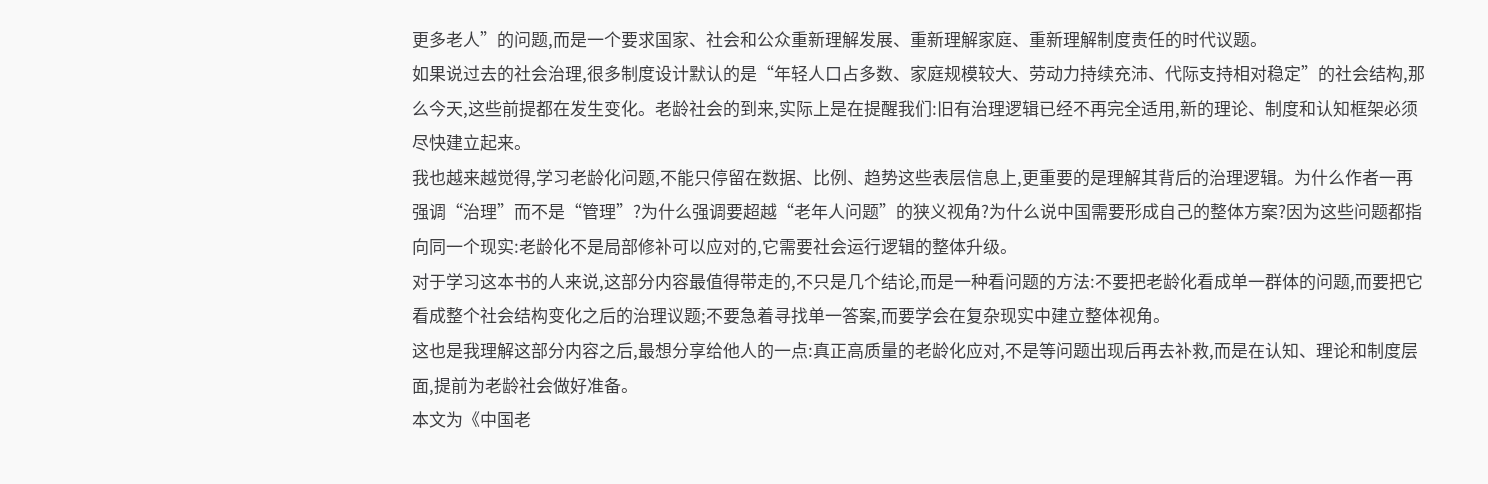更多老人”的问题,而是一个要求国家、社会和公众重新理解发展、重新理解家庭、重新理解制度责任的时代议题。
如果说过去的社会治理,很多制度设计默认的是“年轻人口占多数、家庭规模较大、劳动力持续充沛、代际支持相对稳定”的社会结构,那么今天,这些前提都在发生变化。老龄社会的到来,实际上是在提醒我们:旧有治理逻辑已经不再完全适用,新的理论、制度和认知框架必须尽快建立起来。
我也越来越觉得,学习老龄化问题,不能只停留在数据、比例、趋势这些表层信息上,更重要的是理解其背后的治理逻辑。为什么作者一再强调“治理”而不是“管理”?为什么强调要超越“老年人问题”的狭义视角?为什么说中国需要形成自己的整体方案?因为这些问题都指向同一个现实:老龄化不是局部修补可以应对的,它需要社会运行逻辑的整体升级。
对于学习这本书的人来说,这部分内容最值得带走的,不只是几个结论,而是一种看问题的方法:不要把老龄化看成单一群体的问题,而要把它看成整个社会结构变化之后的治理议题;不要急着寻找单一答案,而要学会在复杂现实中建立整体视角。
这也是我理解这部分内容之后,最想分享给他人的一点:真正高质量的老龄化应对,不是等问题出现后再去补救,而是在认知、理论和制度层面,提前为老龄社会做好准备。
本文为《中国老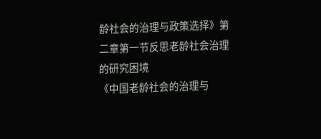龄社会的治理与政策选择》第二章第一节反思老龄社会治理的研究困境
《中国老龄社会的治理与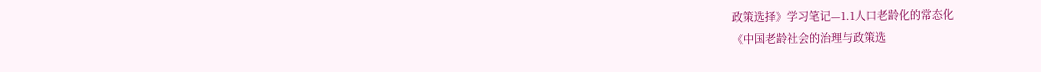政策选择》学习笔记—1.1人口老龄化的常态化
《中国老龄社会的治理与政策选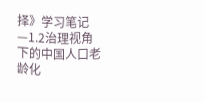择》学习笔记—1.2治理视角下的中国人口老龄化